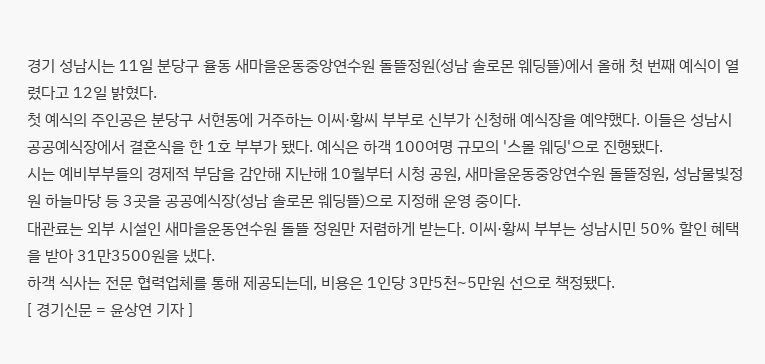경기 성남시는 11일 분당구 율동 새마을운동중앙연수원 돌뜰정원(성남 솔로몬 웨딩뜰)에서 올해 첫 번째 예식이 열렸다고 12일 밝혔다.
첫 예식의 주인공은 분당구 서현동에 거주하는 이씨·황씨 부부로 신부가 신청해 예식장을 예약했다. 이들은 성남시 공공예식장에서 결혼식을 한 1호 부부가 됐다. 예식은 하객 100여명 규모의 '스몰 웨딩'으로 진행됐다.
시는 예비부부들의 경제적 부담을 감안해 지난해 10월부터 시청 공원, 새마을운동중앙연수원 돌뜰정원, 성남물빛정원 하늘마당 등 3곳을 공공예식장(성남 솔로몬 웨딩뜰)으로 지정해 운영 중이다.
대관료는 외부 시설인 새마을운동연수원 돌뜰 정원만 저렴하게 받는다. 이씨·황씨 부부는 성남시민 50% 할인 혜택을 받아 31만3500원을 냈다.
하객 식사는 전문 협력업체를 통해 제공되는데, 비용은 1인당 3만5천~5만원 선으로 책정됐다.
[ 경기신문 = 윤상연 기자 ]